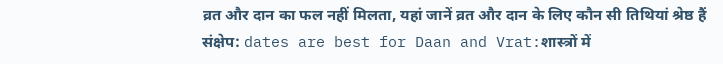व्रत और दान का फल नहीं मिलता, यहां जानें व्रत और दान के लिए कौन सी तिथियां श्रेष्ठ हैं
संक्षेप: dates are best for Daan and Vrat:शास्त्रों में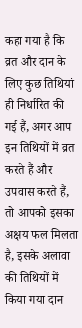कहा गया है कि व्रत और दान के लिए कुछ तिथियां ही निर्धारित की गई हैं, अगर आप इन तिथियों में व्रत करते हैं और उपवास करते हैं, तो आपको इसका अक्षय फल मिलता है, इसके अलावा की तिथियों में किया गया दान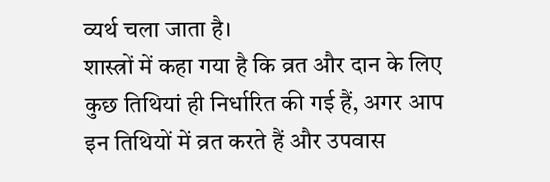व्यर्थ चला जाता है।
शास्त्रों में कहा गया है कि व्रत और दान के लिए कुछ तिथियां ही निर्धारित की गई हैं, अगर आप इन तिथियों में व्रत करते हैं और उपवास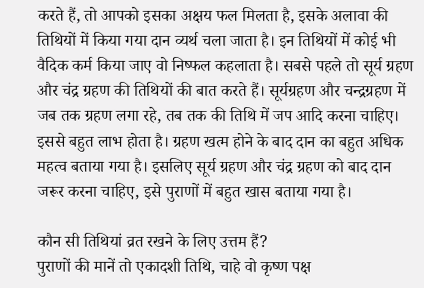करते हैं, तो आपको इसका अक्षय फल मिलता है, इसके अलावा की तिथियों में किया गया दान व्यर्थ चला जाता है। इन तिथियों में कोई भी वैदिक कर्म किया जाए वो निष्फल कहलाता है। सबसे पहले तो सूर्य ग्रहण और चंद्र ग्रहण की तिथियों की बात करते हैं। सूर्यग्रहण और चन्द्रग्रहण में जब तक ग्रहण लगा रहे, तब तक की तिथि में जप आदि करना चाहिए। इससे बहुत लाभ होता है। ग्रहण खत्म होने के बाद दान का बहुत अधिक महत्व बताया गया है। इसलिए सूर्य ग्रहण और चंद्र ग्रहण को बाद दान जरूर करना चाहिए, इसे पुराणों में बहुत खास बताया गया है।

कौन सी तिथियां व्रत रखने के लिए उत्तम हैं?
पुराणों की मानें तो एकादशी तिथि, चाहे वो कृष्ण पक्ष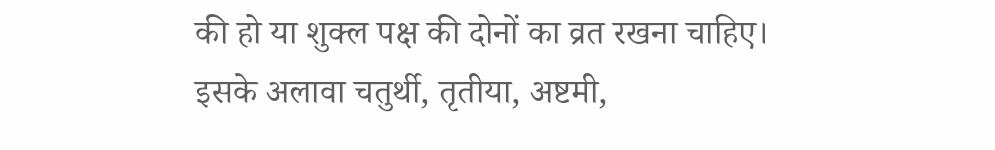की हो या शुक्ल पक्ष की दोनों का व्रत रखना चाहिए। इसके अलावा चतुर्थी, तृतीया, अष्टमी,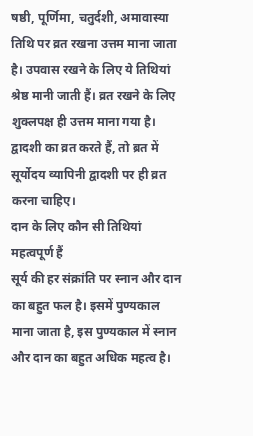षष्ठी, पूर्णिमा, चतुर्दशी, अमावास्या तिथि पर व्रत रखना उत्तम माना जाता है। उपवास रखने के लिए ये तिथियां श्रेष्ठ मानी जाती हैं। व्रत रखने के लिए शुक्लपक्ष ही उत्तम माना गया है। द्वादशी का व्रत करते हैं, तो ब्रत में सूर्योदय व्यापिनी द्वादशी पर ही व्रत करना चाहिए।
दान के लिए कौन सी तिथियां महत्वपूर्ण हैं
सूर्य की हर संक्रांति पर स्नान और दान का बहुत फल है। इसमें पुण्यकाल माना जाता है, इस पुण्यकाल में स्नान और दान का बहुत अधिक महत्व है।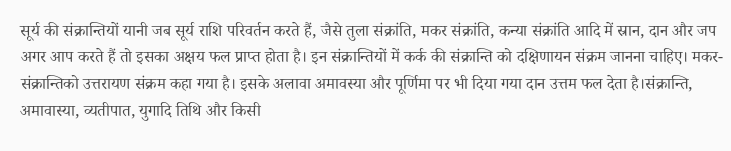सूर्य की संक्रान्तियों यानी जब सूर्य राशि परिवर्तन करते हैं, जैसे तुला संक्रांति, मकर संक्रांति, कन्या संक्रांति आदि में स्रान, दान और जप अगर आप करते हैं तो इसका अक्षय फल प्राप्त होता है। इन संक्रान्तियों में कर्क की संक्रान्ति को दक्षिणायन संक्रम जानना चाहिए। मकर-संक्रान्तिको उत्तरायण संक्रम कहा गया है। इसके अलावा अमावस्या और पूर्णिमा पर भी दिया गया दान उत्तम फल देता है।संक्रान्ति, अमावास्या, व्यतीपात, युगादि तिथि और किसी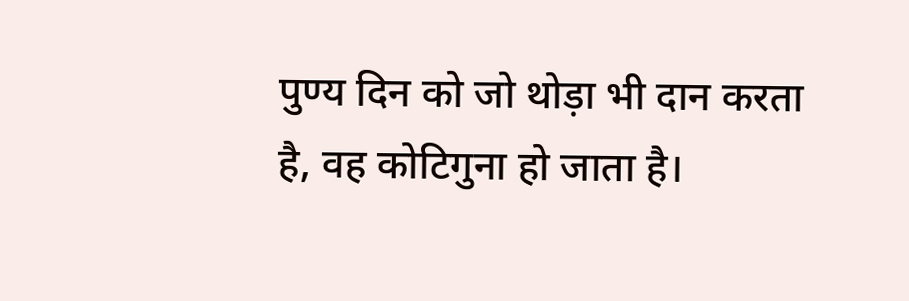पुण्य दिन को जो थोड़ा भी दान करता है, वह कोटिगुना हो जाता है।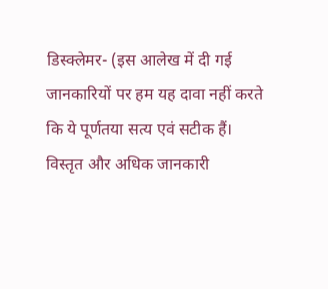डिस्क्लेमर- (इस आलेख में दी गई जानकारियों पर हम यह दावा नहीं करते कि ये पूर्णतया सत्य एवं सटीक हैं। विस्तृत और अधिक जानकारी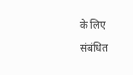के लिए संबंधित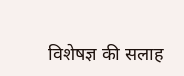विशेषज्ञ की सलाह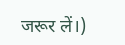जरूर लें।)